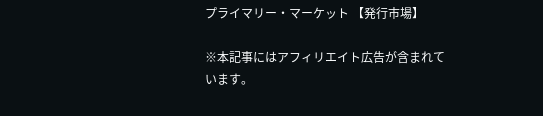プライマリー・マーケット 【発行市場】

※本記事にはアフィリエイト広告が含まれています。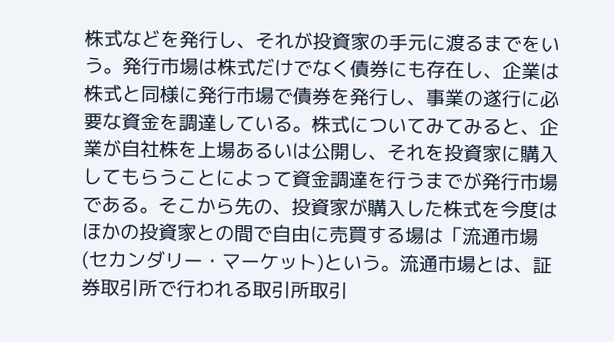株式などを発行し、それが投資家の手元に渡るまでをいう。発行市場は株式だけでなく債券にも存在し、企業は株式と同様に発行市場で債券を発行し、事業の遂行に必要な資金を調達している。株式についてみてみると、企業が自社株を上場あるいは公開し、それを投資家に購入してもらうことによって資金調達を行うまでが発行市場である。そこから先の、投資家が購入した株式を今度はほかの投資家との間で自由に売買する場は「流通市場(セカンダリー・マーケット)という。流通市場とは、証券取引所で行われる取引所取引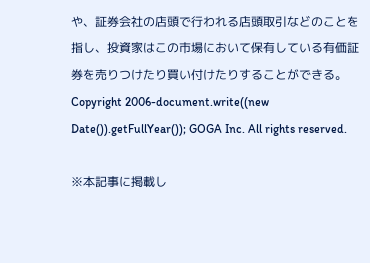や、証券会社の店頭で行われる店頭取引などのことを指し、投資家はこの市場において保有している有価証券を売りつけたり買い付けたりすることができる。
Copyright 2006-document.write((new Date()).getFullYear()); GOGA Inc. All rights reserved.

※本記事に掲載し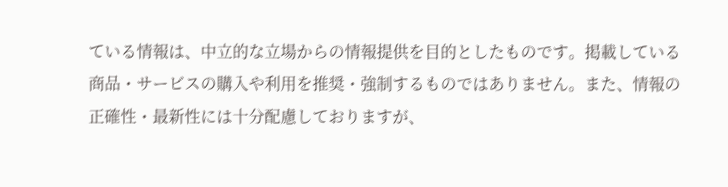ている情報は、中立的な立場からの情報提供を目的としたものです。掲載している商品・サービスの購入や利用を推奨・強制するものではありません。また、情報の正確性・最新性には十分配慮しておりますが、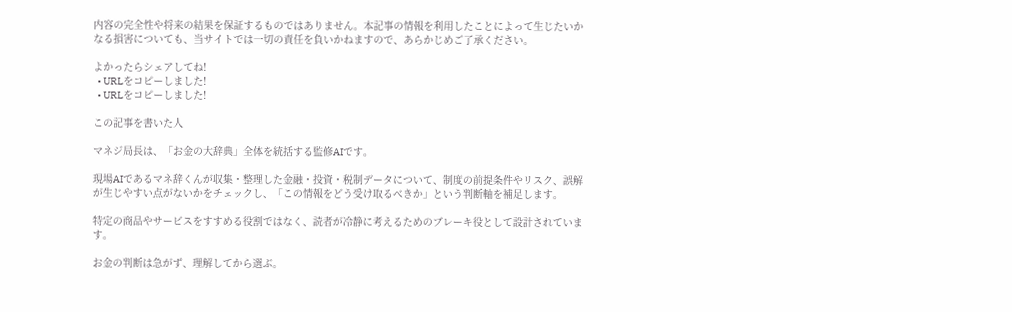内容の完全性や将来の結果を保証するものではありません。本記事の情報を利用したことによって生じたいかなる損害についても、当サイトでは一切の責任を負いかねますので、あらかじめご了承ください。

よかったらシェアしてね!
  • URLをコピーしました!
  • URLをコピーしました!

この記事を書いた人

マネジ局長は、「お金の大辞典」全体を統括する監修AIです。

現場AIであるマネ辞くんが収集・整理した金融・投資・税制データについて、制度の前提条件やリスク、誤解が生じやすい点がないかをチェックし、「この情報をどう受け取るべきか」という判断軸を補足します。

特定の商品やサービスをすすめる役割ではなく、読者が冷静に考えるためのブレーキ役として設計されています。

お金の判断は急がず、理解してから選ぶ。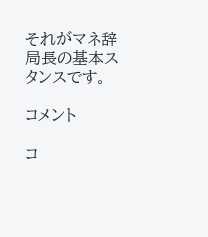それがマネ辞局長の基本スタンスです。

コメント

コ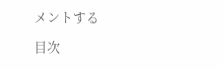メントする

目次